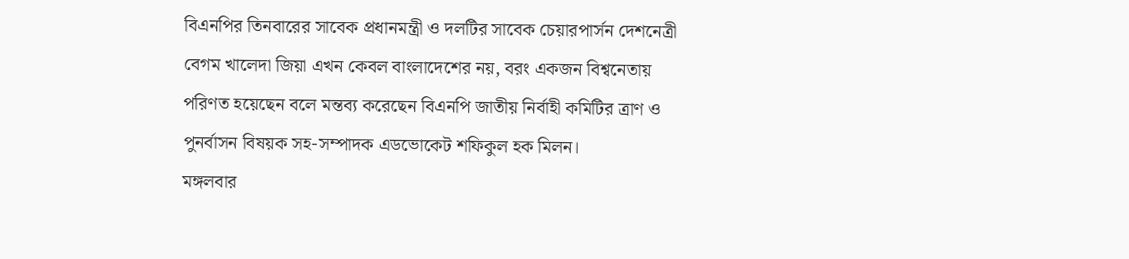বিএনপির তিনবারের সাবেক প্রধানমন্ত্রী ও দলটির সাবেক চেয়ারপার্সন দেশনেত্রী বেগম খালেদা জিয়া এখন কেবল বাংলাদেশের নয়, বরং একজন বিশ্বনেতায় পরিণত হয়েছেন বলে মন্তব্য করেছেন বিএনপি জাতীয় নির্বাহী কমিটির ত্রাণ ও পুনর্বাসন বিষয়ক সহ-সম্পাদক এডভোকেট শফিকুল হক মিলন।
মঙ্গলবার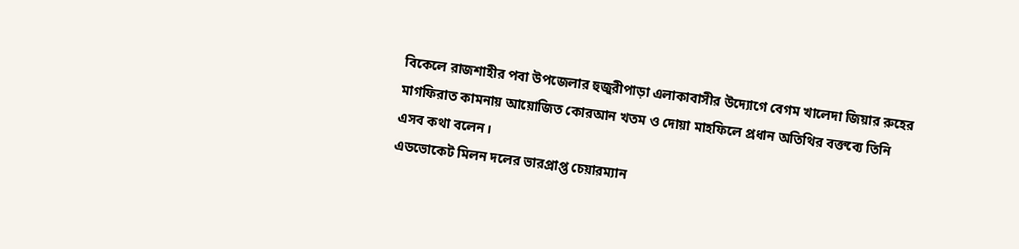বিকেলে রাজশাহীর পবা উপজেলার হুজুরীপাড়া এলাকাবাসীর উদ্যোগে বেগম খালেদা জিয়ার রুহের মাগফিরাত কামনায় আয়োজিত কোরআন খতম ও দোয়া মাহফিলে প্রধান অতিথির বক্তব্যে তিনি এসব কথা বলেন।
এডভোকেট মিলন দলের ভারপ্রাপ্ত চেয়ারম্যান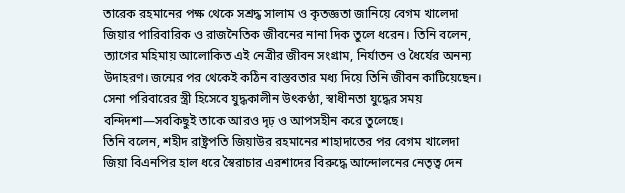তারেক রহমানের পক্ষ থেকে সশ্রদ্ধ সালাম ও কৃতজ্ঞতা জানিয়ে বেগম খালেদা জিয়ার পারিবারিক ও রাজনৈতিক জীবনের নানা দিক তুলে ধরেন। তিনি বলেন, ত্যাগের মহিমায় আলোকিত এই নেত্রীর জীবন সংগ্রাম, নির্যাতন ও ধৈর্যের অনন্য উদাহরণ। জন্মের পর থেকেই কঠিন বাস্তবতার মধ্য দিয়ে তিনি জীবন কাটিয়েছেন। সেনা পরিবারের স্ত্রী হিসেবে যুদ্ধকালীন উৎকণ্ঠা, স্বাধীনতা যুদ্ধের সময় বন্দিদশা—সবকিছুই তাকে আরও দৃঢ় ও আপসহীন করে তুলেছে।
তিনি বলেন, শহীদ রাষ্ট্রপতি জিয়াউর রহমানের শাহাদাতের পর বেগম খালেদা জিয়া বিএনপির হাল ধরে স্বৈরাচার এরশাদের বিরুদ্ধে আন্দোলনের নেতৃত্ব দেন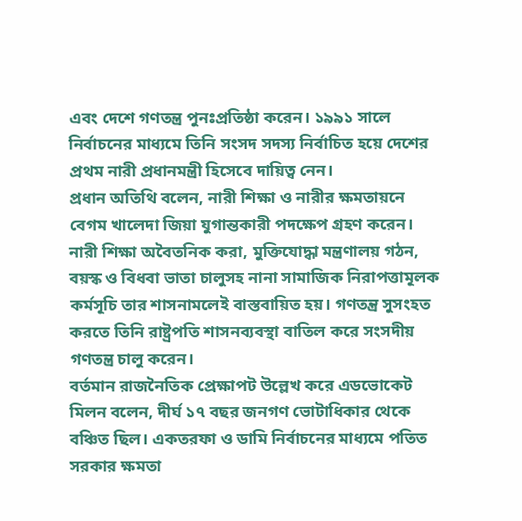এবং দেশে গণতন্ত্র পুনঃপ্রতিষ্ঠা করেন। ১৯৯১ সালে নির্বাচনের মাধ্যমে তিনি সংসদ সদস্য নির্বাচিত হয়ে দেশের প্রথম নারী প্রধানমন্ত্রী হিসেবে দায়িত্ব নেন।
প্রধান অতিথি বলেন, নারী শিক্ষা ও নারীর ক্ষমতায়নে বেগম খালেদা জিয়া যুগান্তকারী পদক্ষেপ গ্রহণ করেন। নারী শিক্ষা অবৈতনিক করা, মুক্তিযোদ্ধা মন্ত্রণালয় গঠন, বয়স্ক ও বিধবা ভাতা চালুসহ নানা সামাজিক নিরাপত্তামূলক কর্মসূচি তার শাসনামলেই বাস্তবায়িত হয়। গণতন্ত্র সুসংহত করতে তিনি রাষ্ট্রপতি শাসনব্যবস্থা বাতিল করে সংসদীয় গণতন্ত্র চালু করেন।
বর্তমান রাজনৈতিক প্রেক্ষাপট উল্লেখ করে এডভোকেট মিলন বলেন, দীর্ঘ ১৭ বছর জনগণ ভোটাধিকার থেকে বঞ্চিত ছিল। একতরফা ও ডামি নির্বাচনের মাধ্যমে পতিত সরকার ক্ষমতা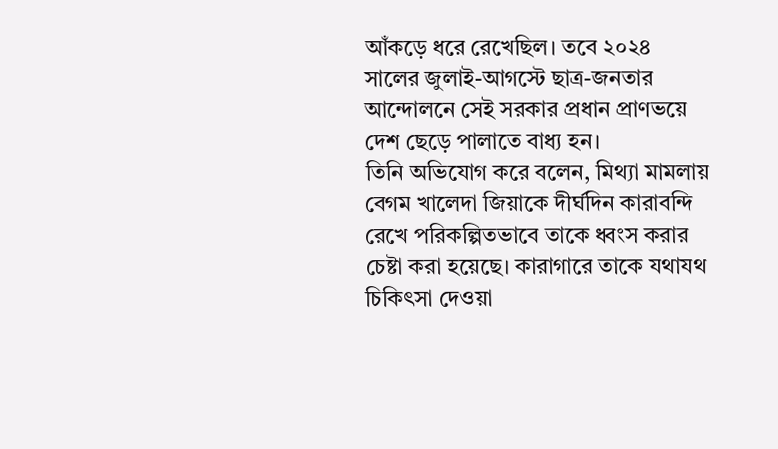আঁকড়ে ধরে রেখেছিল। তবে ২০২৪ সালের জুলাই-আগস্টে ছাত্র-জনতার আন্দোলনে সেই সরকার প্রধান প্রাণভয়ে দেশ ছেড়ে পালাতে বাধ্য হন।
তিনি অভিযোগ করে বলেন, মিথ্যা মামলায় বেগম খালেদা জিয়াকে দীর্ঘদিন কারাবন্দি রেখে পরিকল্পিতভাবে তাকে ধ্বংস করার চেষ্টা করা হয়েছে। কারাগারে তাকে যথাযথ চিকিৎসা দেওয়া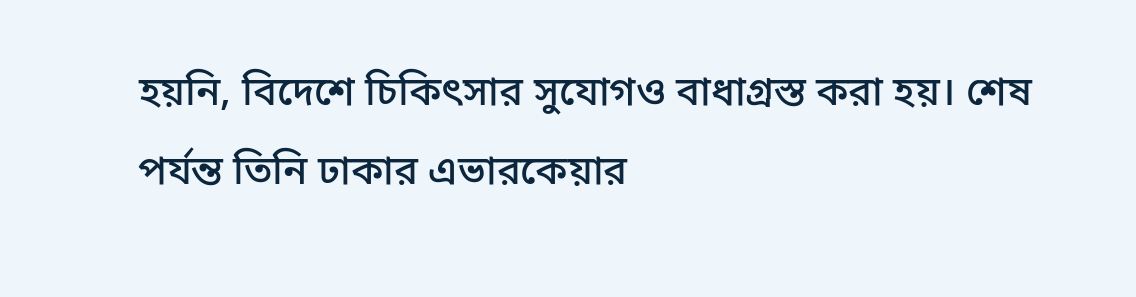হয়নি, বিদেশে চিকিৎসার সুযোগও বাধাগ্রস্ত করা হয়। শেষ পর্যন্ত তিনি ঢাকার এভারকেয়ার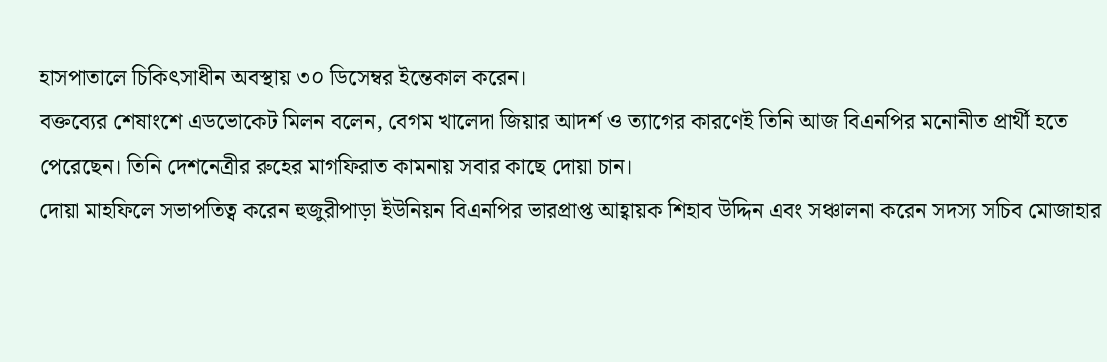হাসপাতালে চিকিৎসাধীন অবস্থায় ৩০ ডিসেম্বর ইন্তেকাল করেন।
বক্তব্যের শেষাংশে এডভোকেট মিলন বলেন, বেগম খালেদা জিয়ার আদর্শ ও ত্যাগের কারণেই তিনি আজ বিএনপির মনোনীত প্রার্থী হতে পেরেছেন। তিনি দেশনেত্রীর রুহের মাগফিরাত কামনায় সবার কাছে দোয়া চান।
দোয়া মাহফিলে সভাপতিত্ব করেন হুজুরীপাড়া ইউনিয়ন বিএনপির ভারপ্রাপ্ত আহ্বায়ক শিহাব উদ্দিন এবং সঞ্চালনা করেন সদস্য সচিব মোজাহার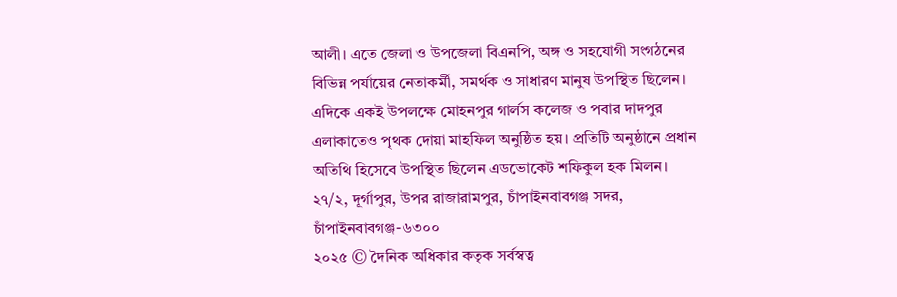আলী। এতে জেলা ও উপজেলা বিএনপি, অঙ্গ ও সহযোগী সংগঠনের বিভিন্ন পর্যায়ের নেতাকর্মী, সমর্থক ও সাধারণ মানুষ উপস্থিত ছিলেন।
এদিকে একই উপলক্ষে মোহনপুর গার্লস কলেজ ও পবার দাদপুর এলাকাতেও পৃথক দোয়া মাহফিল অনুষ্ঠিত হয়। প্রতিটি অনুষ্ঠানে প্রধান অতিথি হিসেবে উপস্থিত ছিলেন এডভোকেট শফিকুল হক মিলন।
২৭/২, দূর্গাপুর, উপর রাজারামপুর, চাঁপাইনবাবগঞ্জ সদর, চাঁপাইনবাবগঞ্জ-৬৩০০
২০২৫ © দৈনিক অধিকার কতৃক সর্বস্বত্ব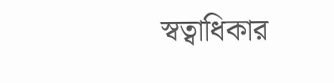স্বত্বাধিকার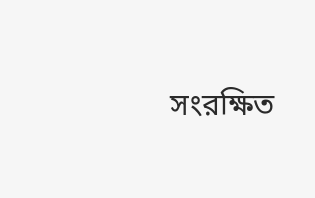সংরক্ষিত